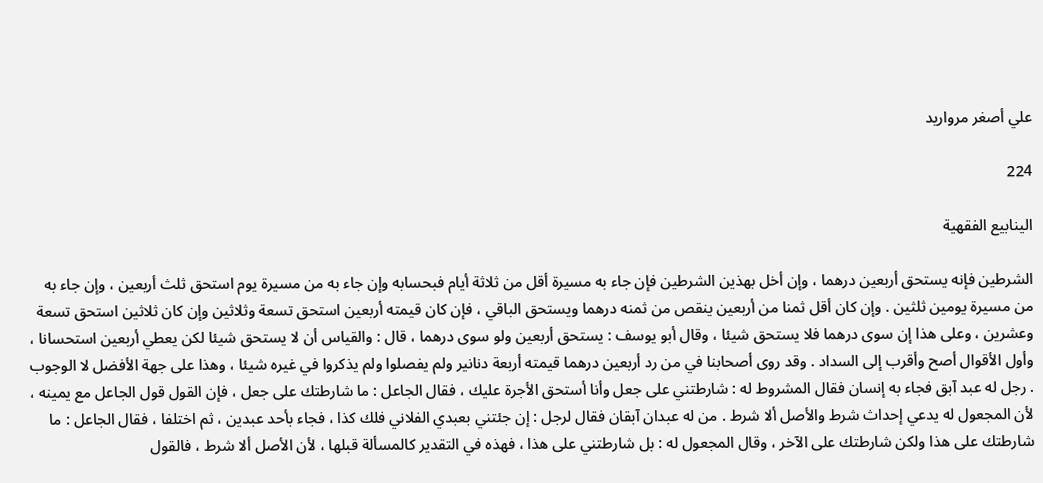علي أصغر مرواريد

224

الينابيع الفقهية

الشرطين فإنه يستحق أربعين درهما ، وإن أخل بهذين الشرطين فإن جاء به مسيرة أقل من ثلاثة أيام فبحسابه وإن جاء به من مسيرة يوم استحق ثلث أربعين ، وإن جاء به من مسيرة يومين ثلثين . وإن كان أقل ثمنا من أربعين ينقص من ثمنه درهما ويستحق الباقي ، فإن كان قيمته أربعين استحق تسعة وثلاثين وإن كان ثلاثين استحق تسعة وعشرين ، وعلى هذا إن سوى درهما فلا يستحق شيئا ، وقال أبو يوسف : يستحق أربعين ولو سوى درهما ، قال : والقياس أن لا يستحق شيئا لكن يعطي أربعين استحسانا ، وأول الأقوال أصح وأقرب إلى السداد . وقد روى أصحابنا في من رد أربعين درهما قيمته أربعة دنانير ولم يفصلوا ولم يذكروا في غيره شيئا ، وهذا على جهة الأفضل لا الوجوب . رجل له عبد آبق فجاء به إنسان فقال المشروط له : شارطتني على جعل وأنا أستحق الأجرة عليك ، فقال الجاعل : ما شارطتك على جعل ، فإن القول قول الجاعل مع يمينه ، لأن المجعول له يدعي إحداث شرط والأصل ألا شرط . من له عبدان آبقان فقال لرجل : إن جئتني بعبدي الفلاني فلك كذا ، فجاء بأحد عبدين ، ثم اختلفا ، فقال الجاعل : ما شارطتك على هذا ولكن شارطتك على الآخر ، وقال المجعول له : بل شارطتني على هذا ، فهذه في التقدير كالمسألة قبلها ، لأن الأصل ألا شرط ، فالقول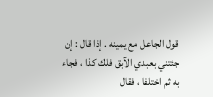قول الجاعل مع يمينه . إذا قال : إن جئتني بعبدي الآبق فلك كذا ، فجاء به ثم اختلفا ، فقال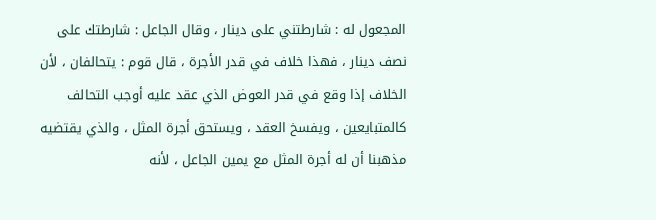المجعول له : شارطتني على دينار ، وقال الجاعل : شارطتك على نصف دينار ، فهذا خلاف في قدر الأجرة ، قال قوم : يتحالفان ، لأن الخلاف إذا وقع في قدر العوض الذي عقد عليه أوجب التحالف كالمتبايعين ، ويفسخ العقد ، ويستحق أجرة المثل ، والذي يقتضيه مذهبنا أن له أجرة المثل مع يمين الجاعل ، لأنه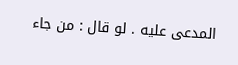المدعى عليه . لو قال : من جاء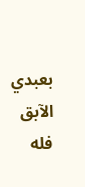بعبدي الآبق فله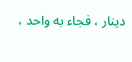دينار ، فجاء به واحد ،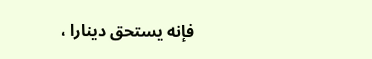فإنه يستحق دينارا ،